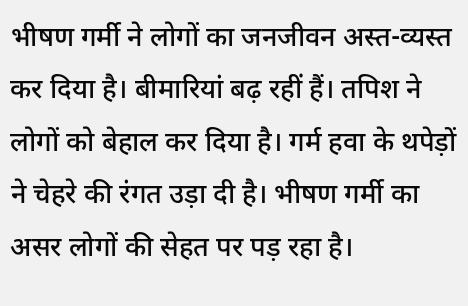भीषण गर्मी ने लोगों का जनजीवन अस्त-व्यस्त कर दिया है। बीमारियां बढ़ रहीं हैं। तपिश ने लोगों को बेहाल कर दिया है। गर्म हवा के थपेड़ों ने चेहरे की रंगत उड़ा दी है। भीषण गर्मी का असर लोगों की सेहत पर पड़ रहा है।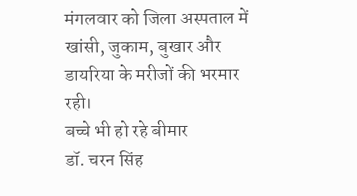मंगलवार को जिला अस्पताल में खांसी, जुकाम, बुखार और डायरिया के मरीजों की भरमार रही।
बच्चे भी हो रहे बीमार
डॉ. चरन सिंह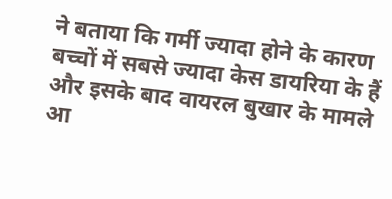ने बताया कि गर्मी ज्यादा होने के कारण बच्चों में सबसे ज्यादा केस डायरिया के हैं और इसके बाद वायरल बुखार के मामले आ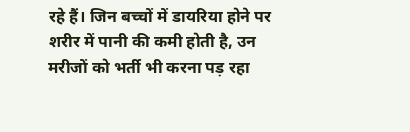रहे हैं। जिन बच्चों में डायरिया होने पर शरीर में पानी की कमी होती है, उन मरीजों को भर्ती भी करना पड़ रहा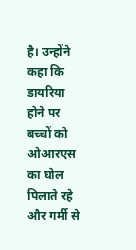है। उन्होंने कहा कि डायरिया होने पर बच्चों को ओआरएस का घोल पिलाते रहे और गर्मी से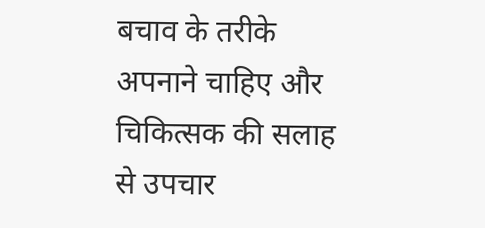बचाव के तरीके अपनाने चाहिए और चिकित्सक की सलाह से उपचार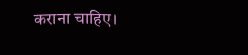कराना चाहिए।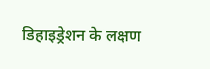डिहाइड्रेशन के लक्षण